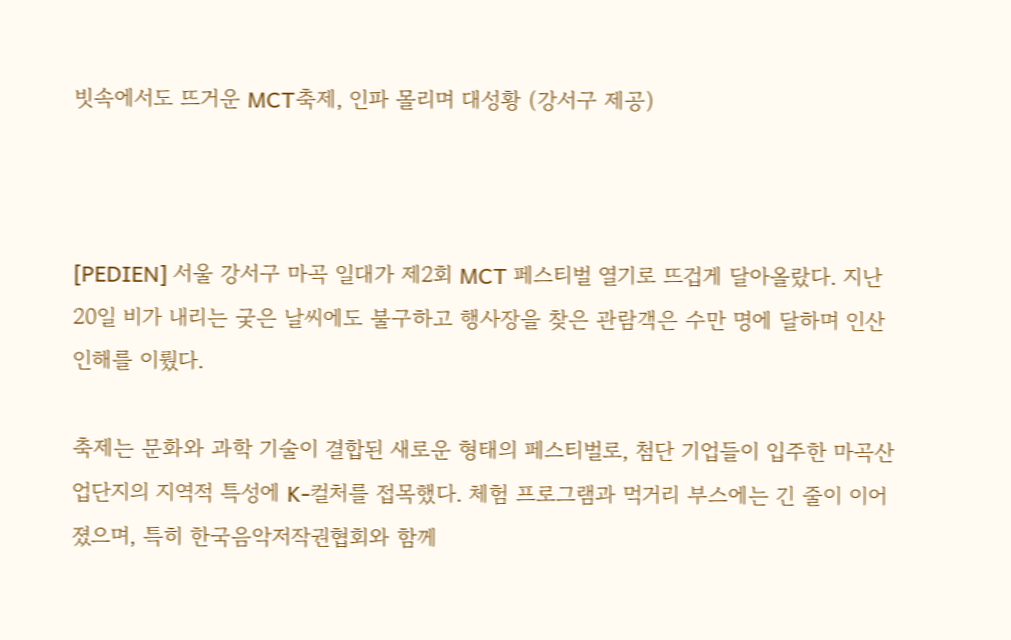빗속에서도 뜨거운 MCT축제, 인파 몰리며 대성황 (강서구 제공)



[PEDIEN] 서울 강서구 마곡 일대가 제2회 MCT 페스티벌 열기로 뜨겁게 달아올랐다. 지난 20일 비가 내리는 궂은 날씨에도 불구하고 행사장을 찾은 관람객은 수만 명에 달하며 인산인해를 이뤘다.

축제는 문화와 과학 기술이 결합된 새로운 형태의 페스티벌로, 첨단 기업들이 입주한 마곡산업단지의 지역적 특성에 K-컬처를 접목했다. 체험 프로그램과 먹거리 부스에는 긴 줄이 이어졌으며, 특히 한국음악저작권협회와 함께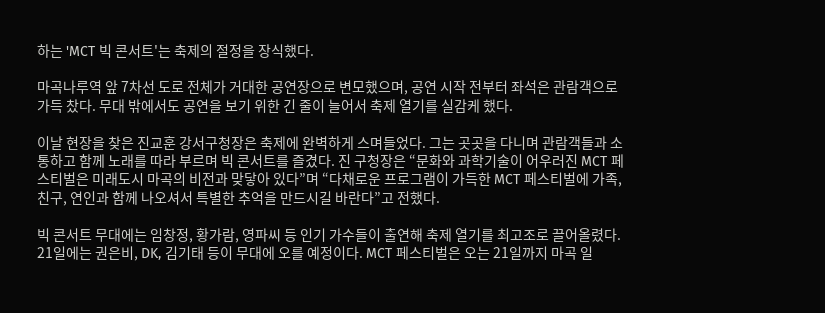하는 'MCT 빅 콘서트'는 축제의 절정을 장식했다.

마곡나루역 앞 7차선 도로 전체가 거대한 공연장으로 변모했으며, 공연 시작 전부터 좌석은 관람객으로 가득 찼다. 무대 밖에서도 공연을 보기 위한 긴 줄이 늘어서 축제 열기를 실감케 했다.

이날 현장을 찾은 진교훈 강서구청장은 축제에 완벽하게 스며들었다. 그는 곳곳을 다니며 관람객들과 소통하고 함께 노래를 따라 부르며 빅 콘서트를 즐겼다. 진 구청장은 “문화와 과학기술이 어우러진 MCT 페스티벌은 미래도시 마곡의 비전과 맞닿아 있다”며 “다채로운 프로그램이 가득한 MCT 페스티벌에 가족, 친구, 연인과 함께 나오셔서 특별한 추억을 만드시길 바란다”고 전했다.

빅 콘서트 무대에는 임창정, 황가람, 영파씨 등 인기 가수들이 출연해 축제 열기를 최고조로 끌어올렸다. 21일에는 권은비, DK, 김기태 등이 무대에 오를 예정이다. MCT 페스티벌은 오는 21일까지 마곡 일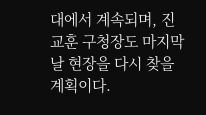대에서 계속되며, 진교훈 구청장도 마지막 날 현장을 다시 찾을 계획이다.